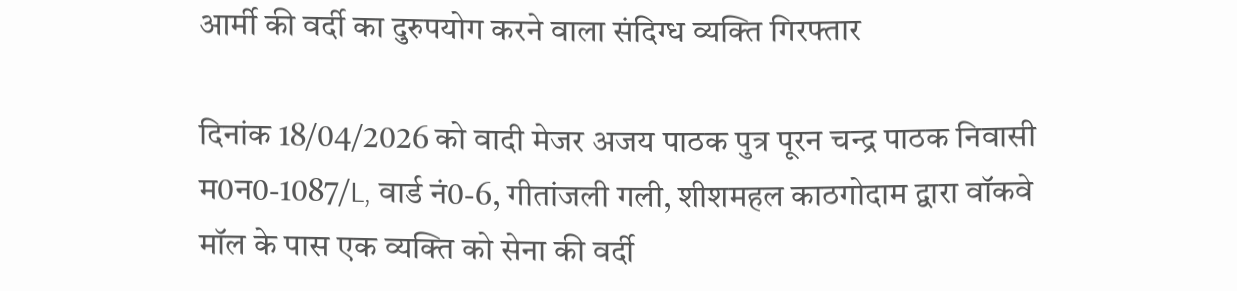आर्मी की वर्दी का दुरुपयोग करने वाला संदिग्ध व्यक्ति गिरफ्तार

दिनांक 18/04/2026 को वादी मेजर अजय पाठक पुत्र पूरन चन्द्र पाठक निवासी म0न0-1087/L, वार्ड नं0-6, गीतांजली गली, शीशमहल काठगोदाम द्वारा वॉकवे मॉल के पास एक व्यक्ति को सेना की वर्दी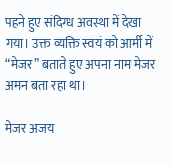पहने हुए संदिग्ध अवस्था में देखा गया। उक्त व्यक्ति स्वयं को आर्मी में “मेजर” बताते हुए अपना नाम मेजर अमन बता रहा था।

मेजर अजय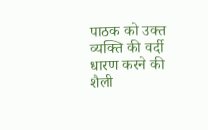पाठक को उक्त व्यक्ति की वर्दी धारण करने की शैली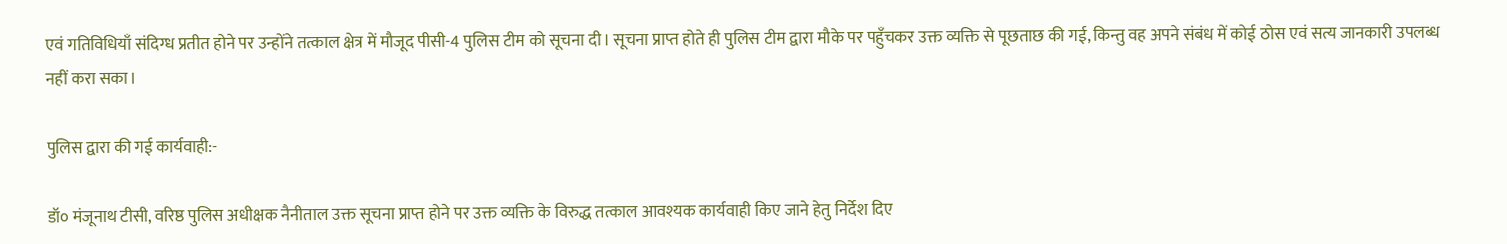एवं गतिविधियाँ संदिग्ध प्रतीत होने पर उन्होंने तत्काल क्षेत्र में मौजूद पीसी-4 पुलिस टीम को सूचना दी। सूचना प्राप्त होते ही पुलिस टीम द्वारा मौके पर पहुँचकर उक्त व्यक्ति से पूछताछ की गई, किन्तु वह अपने संबंध में कोई ठोस एवं सत्य जानकारी उपलब्ध नहीं करा सका।

पुलिस द्वारा की गई कार्यवाही:-

डॉ० मंजूनाथ टीसी, वरिष्ठ पुलिस अधीक्षक नैनीताल उक्त सूचना प्राप्त होने पर उक्त व्यक्ति के विरुद्ध तत्काल आवश्यक कार्यवाही किए जाने हेतु निर्देश दिए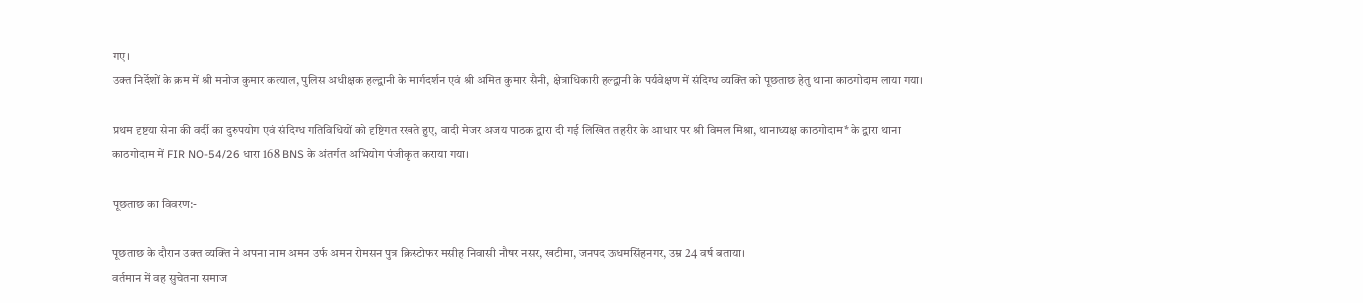गए।
उक्त निर्देशों के क्रम में श्री मनोज कुमार कत्याल, पुलिस अधीक्षक हल्द्वानी के मार्गदर्शन एवं श्री अमित कुमार सैनी, क्षेत्राधिकारी हल्द्वानी के पर्यवेक्षण में संदिग्ध व्यक्ति को पूछताछ हेतु थाना काठगोदाम लाया गया।

प्रथम दृष्टया सेना की वर्दी का दुरुपयोग एवं संदिग्ध गतिविधियों को दृष्टिगत रखते हुए, वादी मेजर अजय पाठक द्वारा दी गई लिखित तहरीर के आधार पर श्री विमल मिश्रा, थानाध्यक्ष काठगोदाम* के द्वारा थाना काठगोदाम में FIR NO-54/26 धारा 168 BNS के अंतर्गत अभियोग पंजीकृत कराया गया।

पूछताछ का विवरण:-

पूछताछ के दौरान उक्त व्यक्ति ने अपना नाम अमन उर्फ अमन रोमसन पुत्र क्रिस्टोफर मसीह निवासी नौषर नसर, खटीमा, जनपद ऊधमसिंहनगर, उम्र 24 वर्ष बताया।
वर्तमान में वह सुचेतना समाज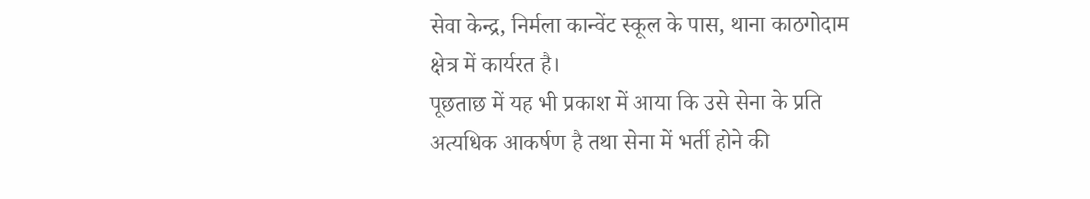सेवा केन्द्र, निर्मला कान्वेंट स्कूल के पास, थाना काठगोदाम क्षेत्र में कार्यरत है।
पूछताछ में यह भी प्रकाश में आया कि उसे सेना के प्रति अत्यधिक आकर्षण है तथा सेना में भर्ती होने की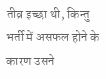तीव्र इच्छा थी, किन्तु भर्ती में असफल होने के कारण उसने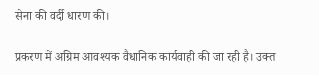सेना की वर्दी धारण की।

प्रकरण में अग्रिम आवश्यक वैधानिक कार्यवाही की जा रही है। उक्त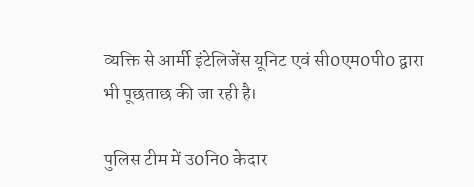व्यक्ति से आर्मी इंटेलिजेंस यूनिट एवं सी0एम0पी0 द्वारा भी पूछताछ की जा रही है।

पुलिस टीम में उ0नि0 केदार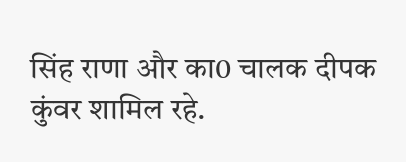सिंह राणा और का0 चालक दीपक कुंवर शामिल रहे.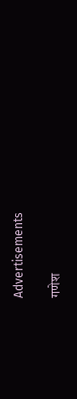Advertisements

गणेश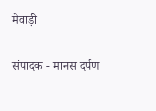मेवाड़ी

संपादक - मानस दर्पण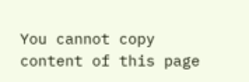You cannot copy content of this page